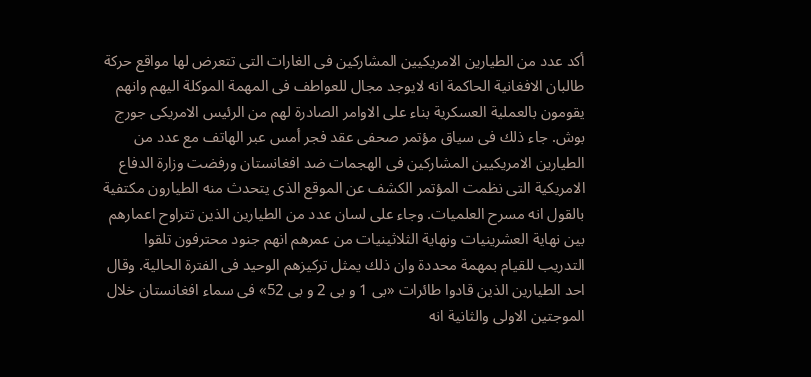أكد عدد من الطيارين الامريكيين المشاركين فى الغارات التى تتعرض لها مواقع حركة طالبان الافغانية الحاكمة انه لايوجد مجال للعواطف فى المهمة الموكلة اليهم وانهم يقومون بالعملية العسكرية بناء على الاوامر الصادرة لهم من الرئيس الامريكى جورج بوش. جاء ذلك فى سياق مؤتمر صحفى عقد فجر أمس عبر الهاتف مع عدد من الطيارين الامريكيين المشاركين فى الهجمات ضد افغانستان ورفضت وزارة الدفاع الامريكية التى نظمت المؤتمر الكشف عن الموقع الذى يتحدث منه الطيارون مكتفية بالقول انه مسرح العلميات. وجاء على لسان عدد من الطيارين الذين تتراوح اعمارهم بين نهاية العشرينيات ونهاية الثلاثينيات من عمرهم انهم جنود محترفون تلقوا التدريب للقيام بمهمة محددة وان ذلك يمثل تركيزهم الوحيد فى الفترة الحالية. وقال احد الطيارين الذين قادوا طائرات «بى 1 و بى 2 و بى 52» فى سماء افغانستان خلال الموجتين الاولى والثانية انه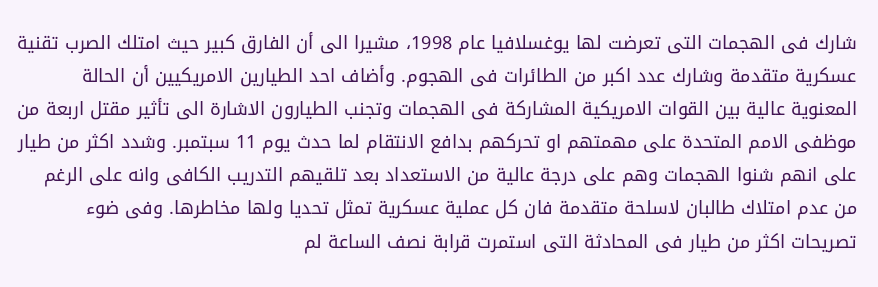شارك فى الهجمات التى تعرضت لها يوغسلافيا عام 1998، مشيرا الى أن الفارق كبير حيث امتلك الصرب تقنية عسكرية متقدمة وشارك عدد اكبر من الطائرات فى الهجوم. وأضاف احد الطيارين الامريكيين أن الحالة المعنوية عالية بين القوات الامريكية المشاركة فى الهجمات وتجنب الطيارون الاشارة الى تأثير مقتل اربعة من موظفى الامم المتحدة على مهمتهم او تحركهم بدافع الانتقام لما حدث يوم 11 سبتمبر. وشدد اكثر من طيار على انهم شنوا الهجمات وهم على درجة عالية من الاستعداد بعد تلقيهم التدريب الكافى وانه على الرغم من عدم امتلاك طالبان لاسلحة متقدمة فان كل عملية عسكرية تمثل تحديا ولها مخاطرها. وفى ضوء تصريحات اكثر من طيار فى المحادثة التى استمرت قرابة نصف الساعة لم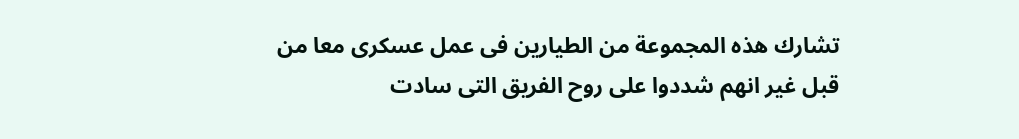تشارك هذه المجموعة من الطيارين فى عمل عسكرى معا من قبل غير انهم شددوا على روح الفريق التى سادت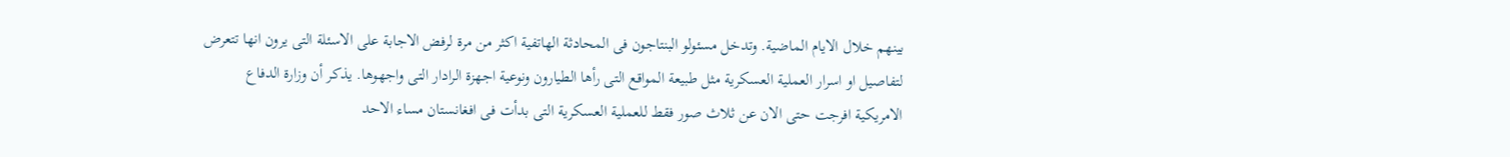بينهم خلال الايام الماضية. وتدخل مسئولو البنتاجون فى المحادثة الهاتفية اكثر من مرة لرفض الاجابة على الاسئلة التى يرون انها تتعرض لتفاصيل او اسرار العملية العسكرية مثل طبيعة المواقع التى رأها الطيارون ونوعية اجهزة الرادار التى واجهوها. يذكر أن وزارة الدفاع الامريكية افرجت حتى الان عن ثلاث صور فقط للعملية العسكرية التى بدأت فى افغانستان مساء الاحد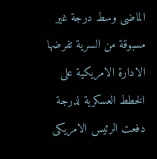الماضى وسط درجة غير مسبوقة من السرية تفرضها الادارة الامريكية على الخطط العسكرية لدرجة دفعت الرئيس الامريكى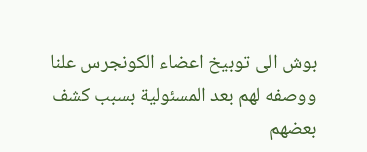بوش الى توبيخ اعضاء الكونجرس علنا ووصفه لهم بعد المسئولية بسبب كشف بعضهم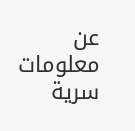عن معلومات سرية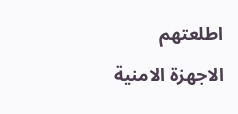اطلعتهم الاجهزة الامنية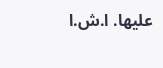عليها. ا.ش.ا